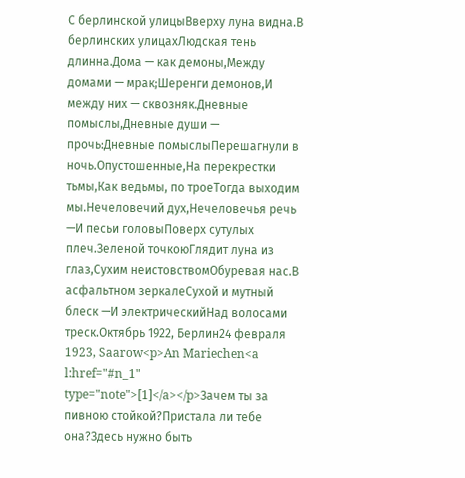С берлинской улицыВверху луна видна.В берлинских улицахЛюдская тень длинна.Дома — как демоны,Между домами — мрак;Шеренги демонов,И между них — сквозняк.Дневные помыслы,Дневные души — прочь:Дневные помыслыПерешагнули в ночь.Опустошенные,На перекрестки тьмы,Как ведьмы, по троеТогда выходим мы.Нечеловечий дух,Нечеловечья речь —И песьи головыПоверх сутулых плеч.Зеленой точкоюГлядит луна из глаз,Сухим неистовствомОбуревая нас.В асфальтном зеркалеСухой и мутный блеск —И электрическийНад волосами треск.Октябрь 1922, Берлин24 февраля 1923, Saarow<p>An Mariechen<a l:href="#n_1" type="note">[1]</a></p>Зачем ты за пивною стойкой?Пристала ли тебе она?Здесь нужно быть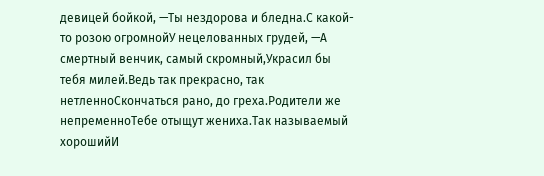девицей бойкой, —Ты нездорова и бледна.С какой-то розою огромнойУ нецелованных грудей, —А смертный венчик, самый скромный,Украсил бы тебя милей.Ведь так прекрасно, так нетленноСкончаться рано, до греха.Родители же непременноТебе отыщут жениха.Так называемый хорошийИ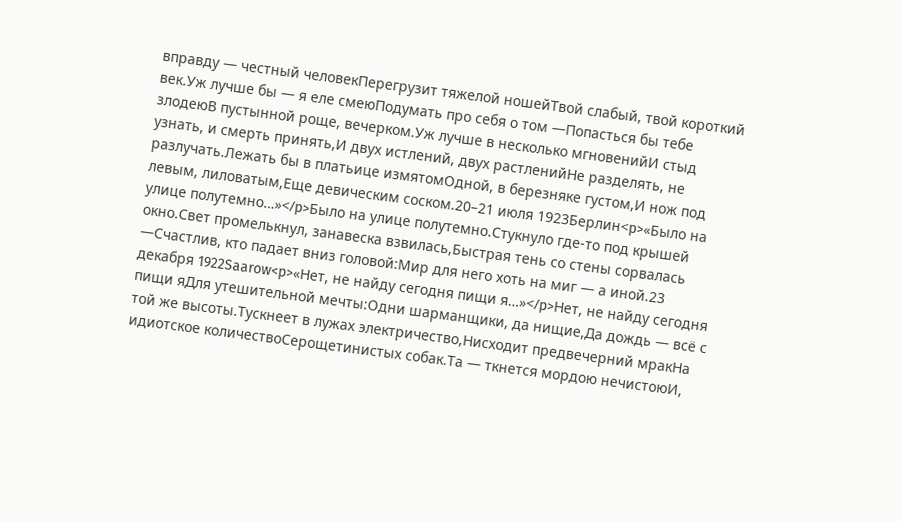вправду — честный человекПерегрузит тяжелой ношейТвой слабый, твой короткий век.Уж лучше бы — я еле смеюПодумать про себя о том —Попасться бы тебе злодеюВ пустынной роще, вечерком.Уж лучше в несколько мгновенийИ стыд узнать, и смерть принять,И двух истлений, двух растленийНе разделять, не разлучать.Лежать бы в платьице измятомОдной, в березняке густом,И нож под левым, лиловатым,Еще девическим соском.20–21 июля 1923Берлин<p>«Было на улице полутемно…»</p>Было на улице полутемно.Стукнуло где-то под крышей окно.Свет промелькнул, занавеска взвилась,Быстрая тень со стены сорвалась —Счастлив, кто падает вниз головой:Мир для него хоть на миг — а иной.23 декабря 1922Saarow<p>«Нет, не найду сегодня пищи я…»</p>Нет, не найду сегодня пищи яДля утешительной мечты:Одни шарманщики, да нищие,Да дождь — всё с той же высоты.Тускнеет в лужах электричество,Нисходит предвечерний мракНа идиотское количествоСерощетинистых собак.Та — ткнется мордою нечистоюИ,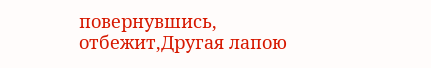повернувшись, отбежит,Другая лапою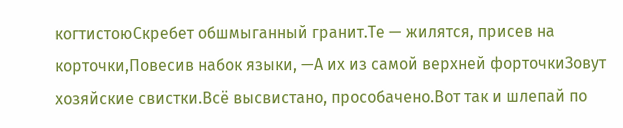когтистоюСкребет обшмыганный гранит.Те — жилятся, присев на корточки,Повесив набок языки, —А их из самой верхней форточкиЗовут хозяйские свистки.Всё высвистано, прособачено.Вот так и шлепай по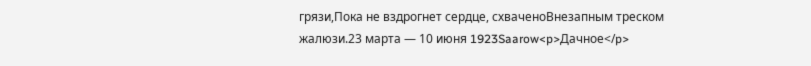грязи,Пока не вздрогнет сердце, схваченоВнезапным треском жалюзи.23 марта — 10 июня 1923Saarow<p>Дачное</p>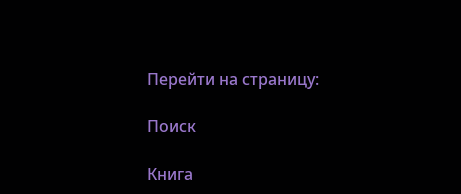Перейти на страницу:

Поиск

Книга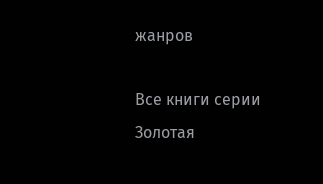жанров

Все книги серии Золотая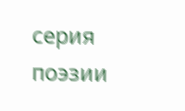серия поэзии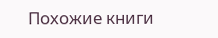Похожие книги